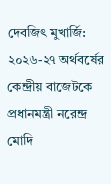দেবজিৎ মুখার্জি: ২০২৬-২৭ অর্থবর্ষের কেন্দ্রীয় বাজেটকে প্রধানমন্ত্রী নরেন্দ্র মোদি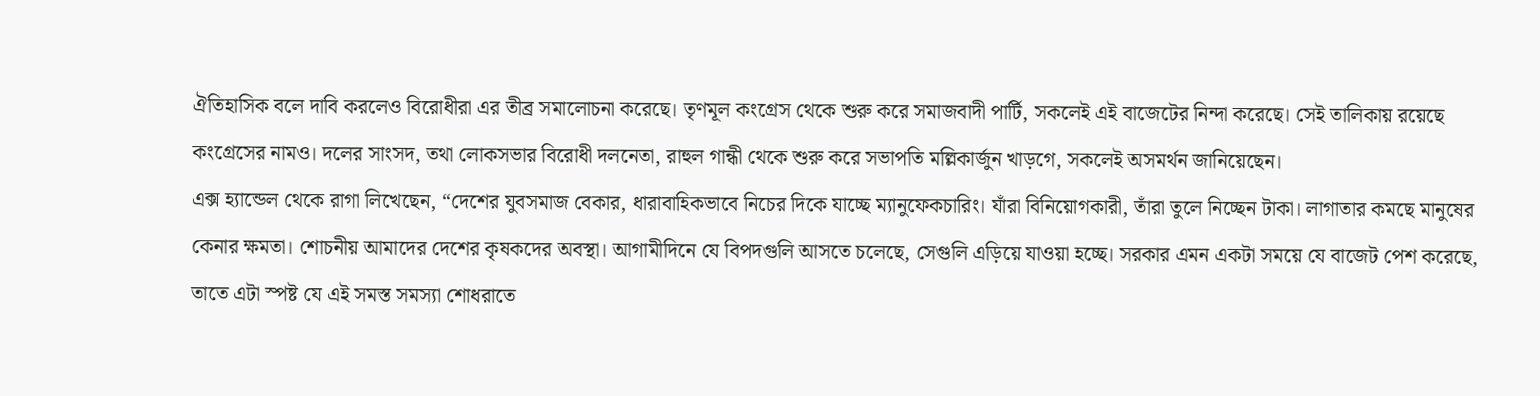ঐতিহাসিক বলে দাবি করলেও বিরোধীরা এর তীব্র সমালোচনা করেছে। তৃণমূল কংগ্রেস থেকে শুরু করে সমাজবাদী পার্টি, সকলেই এই বাজেটের নিন্দা করেছে। সেই তালিকায় রয়েছে কংগ্রেসের নামও। দলের সাংসদ, তথা লোকসভার বিরোধী দলনেতা, রাহুল গান্ধী থেকে শুরু করে সভাপতি মল্লিকার্জুন খাড়গে, সকলেই অসমর্থন জানিয়েছেন।
এক্স হ্যান্ডেল থেকে রাগা লিখেছেন, “দেশের যুবসমাজ বেকার, ধারাবাহিকভাবে নিচের দিকে যাচ্ছে ম্যানুফেকচারিং। যাঁরা বিনিয়োগকারী, তাঁরা তুলে নিচ্ছেন টাকা। লাগাতার কমছে মানুষের কেনার ক্ষমতা। শোচনীয় আমাদের দেশের কৃষকদের অবস্থা। আগামীদিনে যে বিপদগুলি আসতে চলেছে, সেগুলি এড়িয়ে যাওয়া হচ্ছে। সরকার এমন একটা সময়ে যে বাজেট পেশ করেছে, তাতে এটা স্পষ্ট যে এই সমস্ত সমস্যা শোধরাতে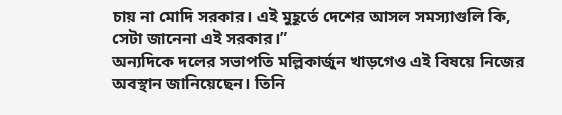চায় না মোদি সরকার। এই মুহূর্তে দেশের আসল সমস্যাগুলি কি, সেটা জানেনা এই সরকার।”
অন্যদিকে দলের সভাপতি মল্লিকার্জুন খাড়গেও এই বিষয়ে নিজের অবস্থান জানিয়েছেন। তিনি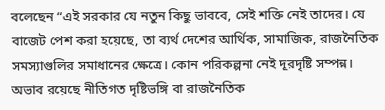বলেছেন “এই সরকার যে নতুন কিছু ভাববে, সেই শক্তি নেই তাদের। যে বাজেট পেশ করা হয়েছে, তা ব্যর্থ দেশের আর্থিক, সামাজিক, রাজনৈতিক সমস্যাগুলির সমাধানের ক্ষেত্রে। কোন পরিকল্পনা নেই দূরদৃষ্টি সম্পন্ন। অভাব রয়েছে নীতিগত দৃষ্টিভঙ্গি বা রাজনৈতিক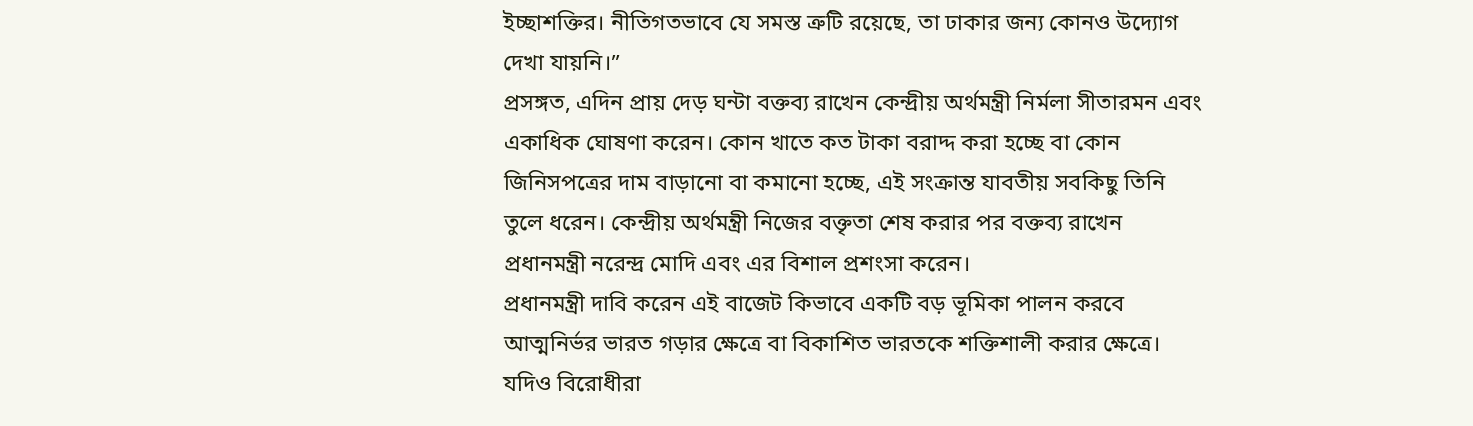ইচ্ছাশক্তির। নীতিগতভাবে যে সমস্ত ত্রুটি রয়েছে, তা ঢাকার জন্য কোনও উদ্যোগ দেখা যায়নি।”
প্রসঙ্গত, এদিন প্রায় দেড় ঘন্টা বক্তব্য রাখেন কেন্দ্রীয় অর্থমন্ত্রী নির্মলা সীতারমন এবং একাধিক ঘোষণা করেন। কোন খাতে কত টাকা বরাদ্দ করা হচ্ছে বা কোন জিনিসপত্রের দাম বাড়ানো বা কমানো হচ্ছে, এই সংক্রান্ত যাবতীয় সবকিছু তিনি তুলে ধরেন। কেন্দ্রীয় অর্থমন্ত্রী নিজের বক্তৃতা শেষ করার পর বক্তব্য রাখেন প্রধানমন্ত্রী নরেন্দ্র মোদি এবং এর বিশাল প্রশংসা করেন।
প্রধানমন্ত্রী দাবি করেন এই বাজেট কিভাবে একটি বড় ভূমিকা পালন করবে আত্মনির্ভর ভারত গড়ার ক্ষেত্রে বা বিকাশিত ভারতকে শক্তিশালী করার ক্ষেত্রে। যদিও বিরোধীরা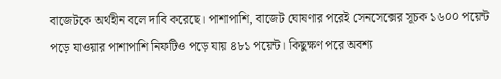বাজেটকে অর্থহীন বলে দাবি করেছে। পাশাপাশি, বাজেট ঘোষণার পরেই সেনসেক্সের সূচক ১৬০০ পয়েন্ট পড়ে যাওয়ার পাশাপাশি নিফটিও পড়ে যায় ৪৮১ পয়েন্ট। কিছুক্ষণ পরে অবশ্য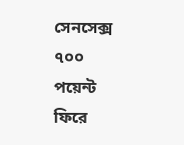সেনসেক্স ৭০০ পয়েন্ট ফিরে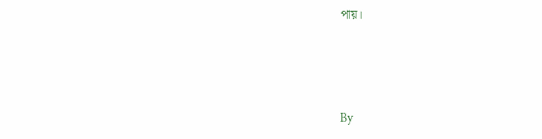পায়।



By